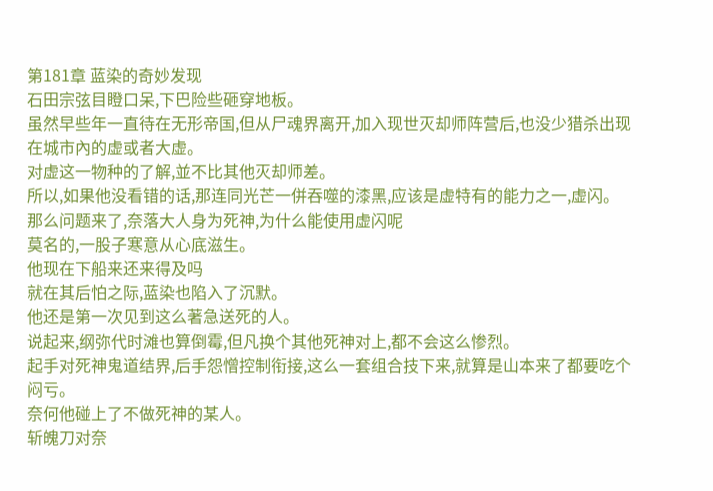第181章 蓝染的奇妙发现
石田宗弦目瞪口呆,下巴险些砸穿地板。
虽然早些年一直待在无形帝国,但从尸魂界离开,加入现世灭却师阵营后,也没少猎杀出现在城市內的虚或者大虚。
对虚这一物种的了解,並不比其他灭却师差。
所以,如果他没看错的话,那连同光芒一併吞噬的漆黑,应该是虚特有的能力之一,虚闪。
那么问题来了,奈落大人身为死神,为什么能使用虚闪呢
莫名的,一股子寒意从心底滋生。
他现在下船来还来得及吗
就在其后怕之际,蓝染也陷入了沉默。
他还是第一次见到这么著急送死的人。
说起来,纲弥代时滩也算倒霉,但凡换个其他死神对上,都不会这么惨烈。
起手对死神鬼道结界,后手怨憎控制衔接,这么一套组合技下来,就算是山本来了都要吃个闷亏。
奈何他碰上了不做死神的某人。
斩魄刀对奈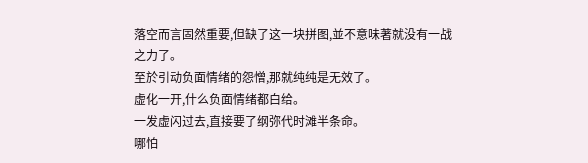落空而言固然重要,但缺了这一块拼图,並不意味著就没有一战之力了。
至於引动负面情绪的怨憎,那就纯纯是无效了。
虚化一开,什么负面情绪都白给。
一发虚闪过去,直接要了纲弥代时滩半条命。
哪怕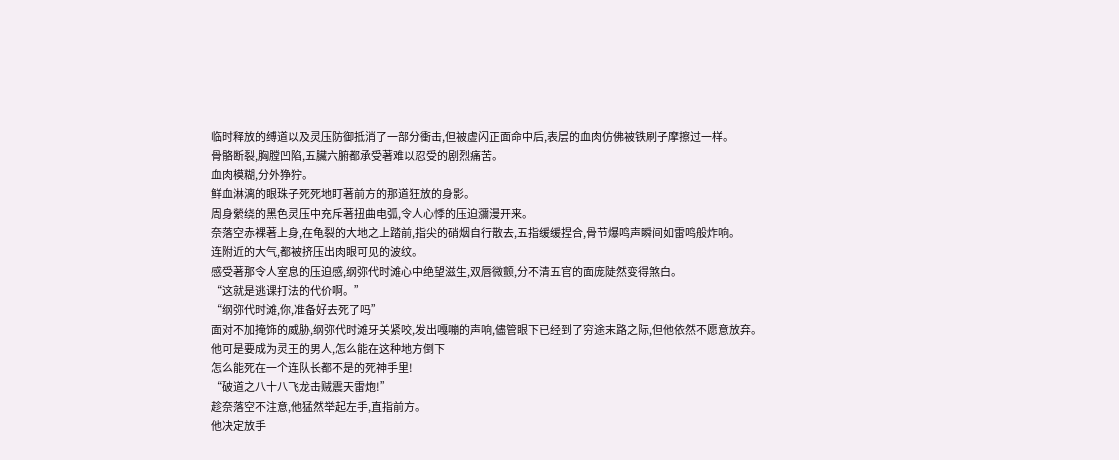临时释放的缚道以及灵压防御抵消了一部分衝击,但被虚闪正面命中后,表层的血肉仿佛被铁刷子摩擦过一样。
骨骼断裂,胸膛凹陷,五臟六腑都承受著难以忍受的剧烈痛苦。
血肉模糊,分外狰狞。
鲜血淋漓的眼珠子死死地盯著前方的那道狂放的身影。
周身縈绕的黑色灵压中充斥著扭曲电弧,令人心悸的压迫瀰漫开来。
奈落空赤裸著上身,在龟裂的大地之上踏前,指尖的硝烟自行散去,五指缓缓捏合,骨节爆鸣声瞬间如雷鸣般炸响。
连附近的大气,都被挤压出肉眼可见的波纹。
感受著那令人室息的压迫感,纲弥代时滩心中绝望滋生,双唇微颤,分不清五官的面庞陡然变得煞白。
“这就是逃课打法的代价啊。”
“纲弥代时滩,你,准备好去死了吗”
面对不加掩饰的威胁,纲弥代时滩牙关紧咬,发出嘎嘣的声响,儘管眼下已经到了穷途末路之际,但他依然不愿意放弃。
他可是要成为灵王的男人,怎么能在这种地方倒下
怎么能死在一个连队长都不是的死神手里!
“破道之八十八飞龙击贼震天雷炮!”
趁奈落空不注意,他猛然举起左手,直指前方。
他决定放手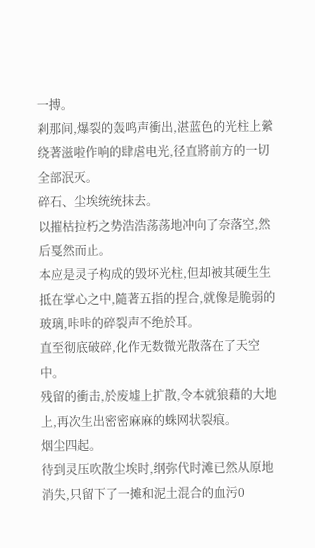一搏。
剎那间,爆裂的轰鸣声衝出,湛蓝色的光柱上縈绕著滋啦作响的肆虐电光,径直將前方的一切全部泯灭。
碎石、尘埃统统抹去。
以摧枯拉朽之势浩浩荡荡地冲向了奈落空,然后戛然而止。
本应是灵子构成的毁坏光柱,但却被其硬生生抵在掌心之中,隨著五指的捏合,就像是脆弱的玻璃,咔咔的碎裂声不绝於耳。
直至彻底破碎,化作无数微光散落在了天空中。
残留的衝击,於废墟上扩散,令本就狼藉的大地上,再次生出密密麻麻的蛛网状裂痕。
烟尘四起。
待到灵压吹散尘埃时,纲弥代时滩已然从原地消失,只留下了一摊和泥土混合的血污0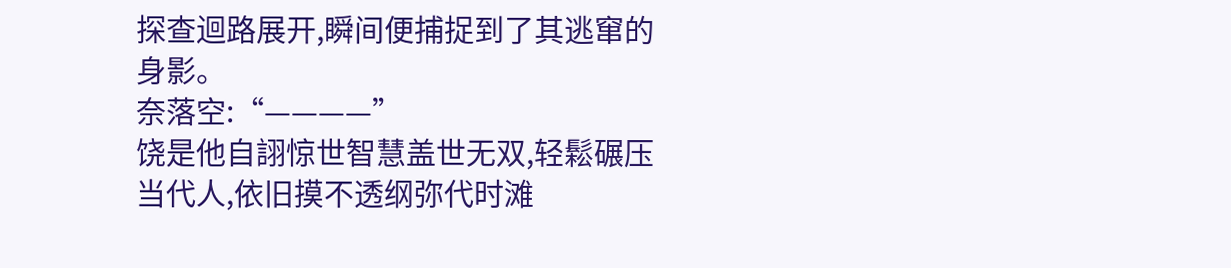探查迴路展开,瞬间便捕捉到了其逃窜的身影。
奈落空:“————”
饶是他自詡惊世智慧盖世无双,轻鬆碾压当代人,依旧摸不透纲弥代时滩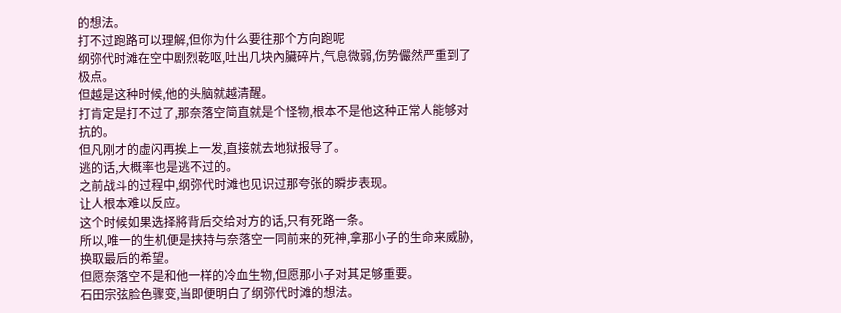的想法。
打不过跑路可以理解,但你为什么要往那个方向跑呢
纲弥代时滩在空中剧烈乾呕,吐出几块內臟碎片,气息微弱,伤势儼然严重到了极点。
但越是这种时候,他的头脑就越清醒。
打肯定是打不过了,那奈落空简直就是个怪物,根本不是他这种正常人能够对抗的。
但凡刚才的虚闪再挨上一发,直接就去地狱报导了。
逃的话,大概率也是逃不过的。
之前战斗的过程中,纲弥代时滩也见识过那夸张的瞬步表现。
让人根本难以反应。
这个时候如果选择將背后交给对方的话,只有死路一条。
所以,唯一的生机便是挟持与奈落空一同前来的死神,拿那小子的生命来威胁,换取最后的希望。
但愿奈落空不是和他一样的冷血生物,但愿那小子对其足够重要。
石田宗弦脸色骤变,当即便明白了纲弥代时滩的想法。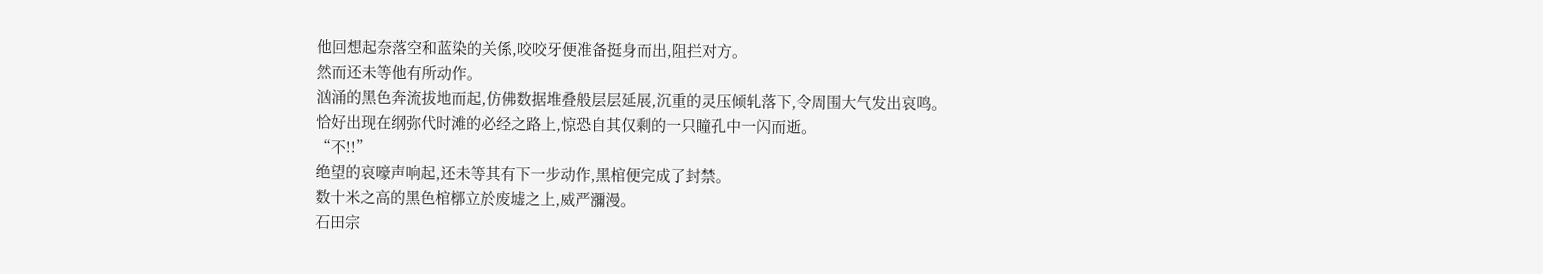他回想起奈落空和蓝染的关係,咬咬牙便准备挺身而出,阻拦对方。
然而还未等他有所动作。
汹涌的黑色奔流拔地而起,仿佛数据堆叠般层层延展,沉重的灵压倾轧落下,令周围大气发出哀鸣。
恰好出现在纲弥代时滩的必经之路上,惊恐自其仅剩的一只瞳孔中一闪而逝。
“不!!”
绝望的哀嚎声响起,还未等其有下一步动作,黑棺便完成了封禁。
数十米之高的黑色棺槨立於废墟之上,威严瀰漫。
石田宗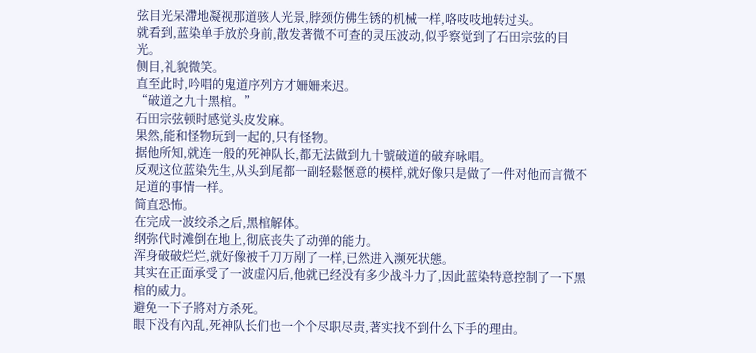弦目光呆滯地凝视那道骇人光景,脖颈仿佛生锈的机械一样,咯吱吱地转过头。
就看到,蓝染单手放於身前,散发著微不可查的灵压波动,似乎察觉到了石田宗弦的目光。
侧目,礼貌微笑。
直至此时,吟唱的鬼道序列方才姍姍来迟。
“破道之九十黑棺。”
石田宗弦顿时感觉头皮发麻。
果然,能和怪物玩到一起的,只有怪物。
据他所知,就连一般的死神队长,都无法做到九十號破道的破弃咏唱。
反观这位蓝染先生,从头到尾都一副轻鬆愜意的模样,就好像只是做了一件对他而言微不足道的事情一样。
简直恐怖。
在完成一波绞杀之后,黑棺解体。
纲弥代时滩倒在地上,彻底丧失了动弹的能力。
浑身破破烂烂,就好像被千刀万剐了一样,已然进入濒死状態。
其实在正面承受了一波虚闪后,他就已经没有多少战斗力了,因此蓝染特意控制了一下黑棺的威力。
避免一下子將对方杀死。
眼下没有內乱,死神队长们也一个个尽职尽责,著实找不到什么下手的理由。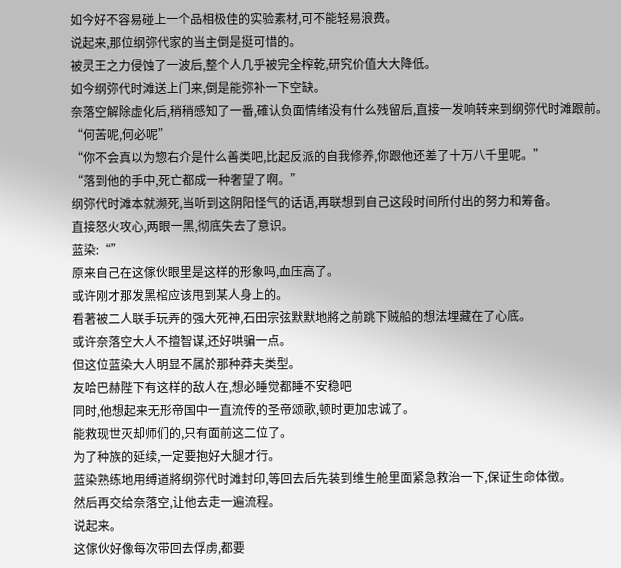如今好不容易碰上一个品相极佳的实验素材,可不能轻易浪费。
说起来,那位纲弥代家的当主倒是挺可惜的。
被灵王之力侵蚀了一波后,整个人几乎被完全榨乾,研究价值大大降低。
如今纲弥代时滩送上门来,倒是能弥补一下空缺。
奈落空解除虚化后,稍稍感知了一番,確认负面情绪没有什么残留后,直接一发响转来到纲弥代时滩跟前。
“何苦呢,何必呢”
“你不会真以为惣右介是什么善类吧,比起反派的自我修养,你跟他还差了十万八千里呢。”
“落到他的手中,死亡都成一种奢望了啊。”
纲弥代时滩本就濒死,当听到这阴阳怪气的话语,再联想到自己这段时间所付出的努力和筹备。
直接怒火攻心,两眼一黑,彻底失去了意识。
蓝染:“”
原来自己在这傢伙眼里是这样的形象吗,血压高了。
或许刚才那发黑棺应该甩到某人身上的。
看著被二人联手玩弄的强大死神,石田宗弦默默地將之前跳下贼船的想法埋藏在了心底。
或许奈落空大人不擅智谋,还好哄骗一点。
但这位蓝染大人明显不属於那种莽夫类型。
友哈巴赫陛下有这样的敌人在,想必睡觉都睡不安稳吧
同时,他想起来无形帝国中一直流传的圣帝颂歌,顿时更加忠诚了。
能救现世灭却师们的,只有面前这二位了。
为了种族的延续,一定要抱好大腿才行。
蓝染熟练地用缚道將纲弥代时滩封印,等回去后先装到维生舱里面紧急救治一下,保证生命体徵。
然后再交给奈落空,让他去走一遍流程。
说起来。
这傢伙好像每次带回去俘虏,都要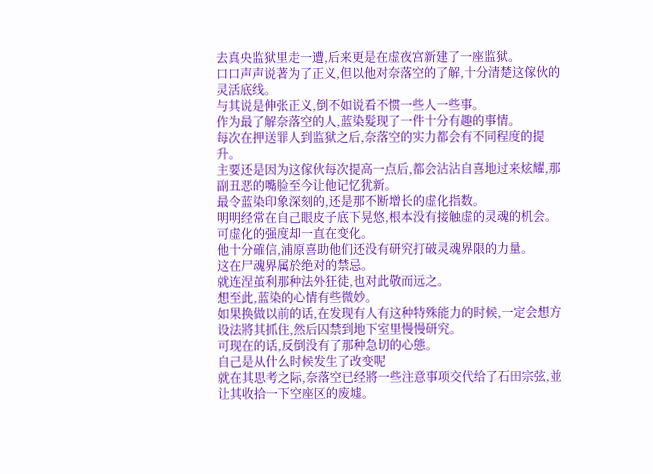去真央监狱里走一遭,后来更是在虚夜宫新建了一座监狱。
口口声声说著为了正义,但以他对奈落空的了解,十分清楚这傢伙的灵活底线。
与其说是伸张正义,倒不如说看不惯一些人一些事。
作为最了解奈落空的人,蓝染髮现了一件十分有趣的事情。
每次在押送罪人到监狱之后,奈落空的实力都会有不同程度的提升。
主要还是因为这傢伙每次提高一点后,都会沾沾自喜地过来炫耀,那副丑恶的嘴脸至今让他记忆犹新。
最令蓝染印象深刻的,还是那不断增长的虚化指数。
明明经常在自己眼皮子底下晃悠,根本没有接触虚的灵魂的机会。
可虚化的强度却一直在变化。
他十分確信,浦原喜助他们还没有研究打破灵魂界限的力量。
这在尸魂界属於绝对的禁忌。
就连涅茧利那种法外狂徒,也对此敬而远之。
想至此,蓝染的心情有些微妙。
如果换做以前的话,在发现有人有这种特殊能力的时候,一定会想方设法將其抓住,然后囚禁到地下室里慢慢研究。
可现在的话,反倒没有了那种急切的心態。
自己是从什么时候发生了改变呢
就在其思考之际,奈落空已经將一些注意事项交代给了石田宗弦,並让其收拾一下空座区的废墟。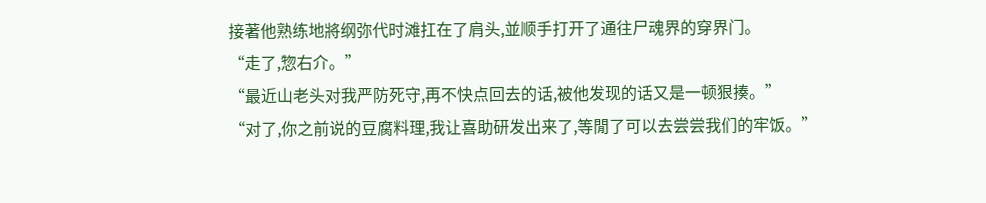接著他熟练地將纲弥代时滩扛在了肩头,並顺手打开了通往尸魂界的穿界门。
“走了,惣右介。”
“最近山老头对我严防死守,再不快点回去的话,被他发现的话又是一顿狠揍。”
“对了,你之前说的豆腐料理,我让喜助研发出来了,等閒了可以去尝尝我们的牢饭。”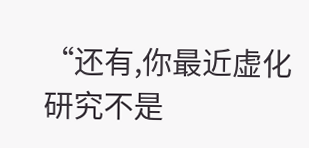“还有,你最近虚化研究不是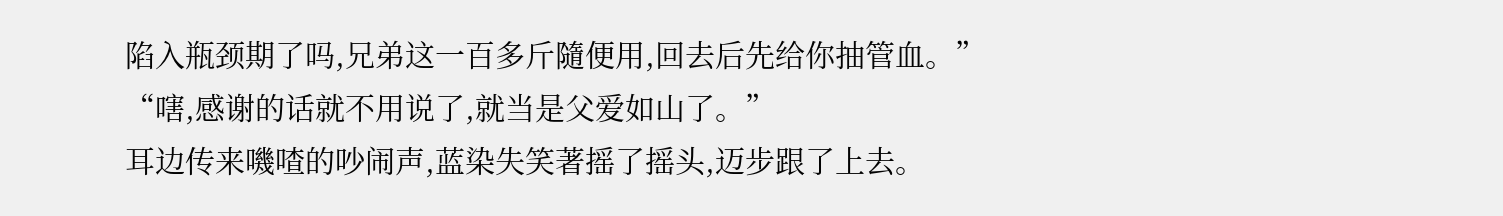陷入瓶颈期了吗,兄弟这一百多斤隨便用,回去后先给你抽管血。”
“嗐,感谢的话就不用说了,就当是父爱如山了。”
耳边传来嘰喳的吵闹声,蓝染失笑著摇了摇头,迈步跟了上去。